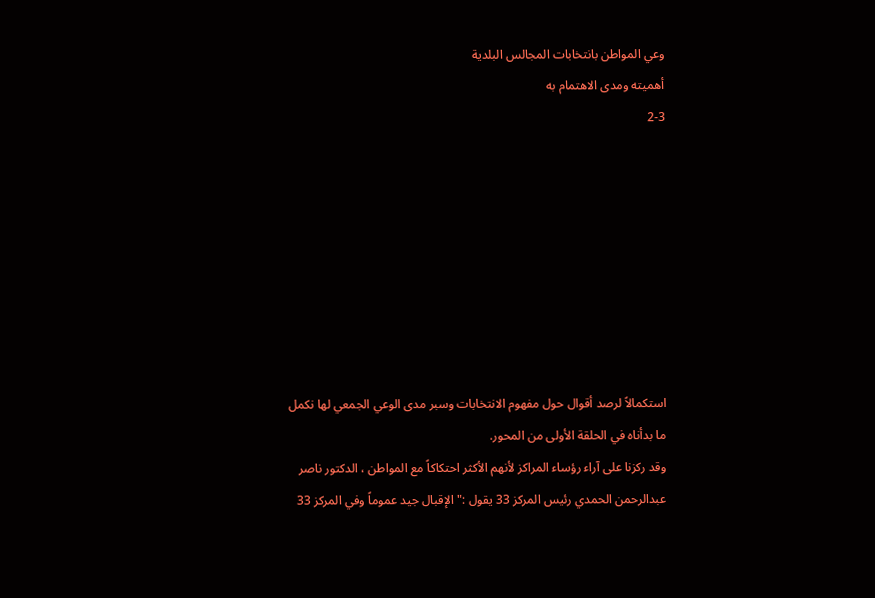وعي المواطن بانتخابات المجالس البلدية
أهميته ومدى الاهتمام به
2-3








استكمالاً لرصد أقوال حول مفهوم الانتخابات وسبر مدى الوعي الجمعي لها نكمل ما بدأناه في الحلقة الأولى من المحور.
وقد ركزنا على آراء رؤساء المراكز لأنهم الأكثر احتكاكاً مع المواطن ، الدكتور ناصر عبدالرحمن الحمدي رئيس المركز 33 يقول :" الإقبال جيد عموماً وفي المركز 33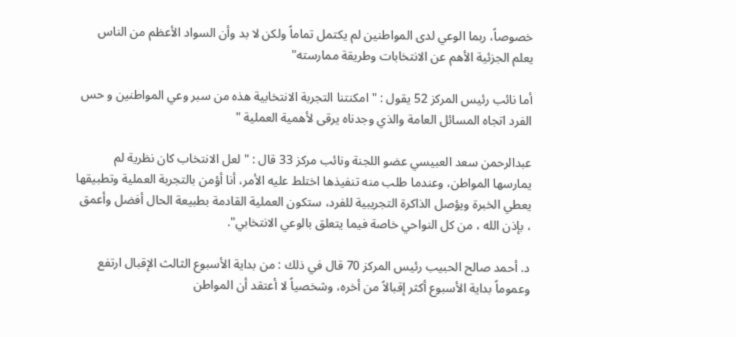خصوصاً، ربما الوعي لدى المواطنين لم يكتمل تماماً ولكن لا بد وأن السواد الأعظم من الناس يعلم الجزئية الأهم عن الانتخابات وطريقة ممارسته"

أما نائب رئيس المركز 52 يقول : "امكنتنا التجربة الانتخابية هذه من سبر وعي المواطنين و حس الفرد اتجاه المسائل العامة والذي وجدناه يرقى لأهمية العملية "

عبدالرحمن سعد العبيسي عضو اللجنة ونائب مركز 33 قال : " لعل الانتخاب كان نظرية لم يمارسها المواطن، وعندما طلب منه تنفيذها اختلط عليه الأمر، أنا أؤمن بالتجربة العملية وتطبيقها يعطي الخبرة ويؤصل الذاكرة التجريبية للفرد، ستكون العملية القادمة بطبيعة الحال أفضل وأعمق ، بإذن الله ، من كل النواحي خاصة فيما يتعلق بالوعي الانتخابي".

د. أحمد صالح الحبيب رئيس المركز 70 قال في ذلك : من بداية الأسبوع الثالث الإقبال ارتفع وعموماً بداية الأسبوع أكثر إقبالاً من أخره، وشخصياً لا أعتقد أن المواطن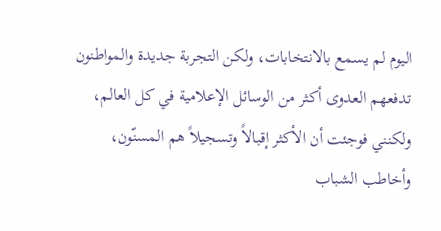اليوم لم يسمع بالانتخابات، ولكن التجربة جديدة والمواطنون تدفعهم العدوى أكثر من الوسائل الإعلامية في كل العالم، ولكنني فوجئت أن الأكثر إقبالاً وتسجيلاً هم المسنّون، وأخاطب الشباب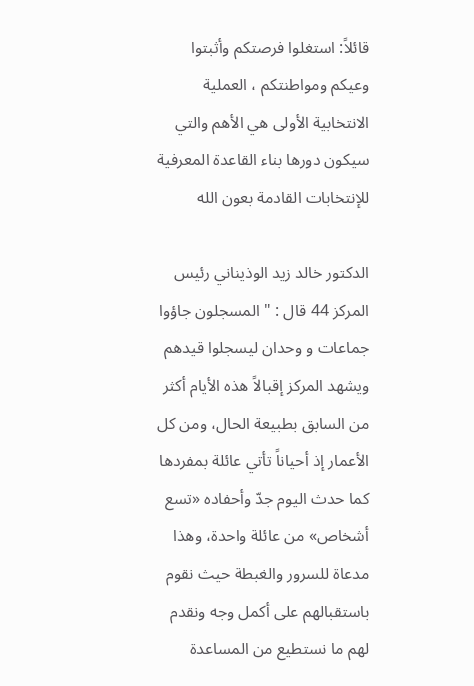قائلاً: استغلوا فرصتكم وأثبتوا وعيكم ومواطنتكم ، العملية الانتخابية الأولى هي الأهم والتي سيكون دورها بناء القاعدة المعرفية للإنتخابات القادمة بعون الله

الدكتور خالد زيد الوذيناني رئيس المركز 44 قال : " المسجلون جاؤوا جماعات و وحدان ليسجلوا قيدهم ويشهد المركز إقبالاً هذه الأيام أكثر من السابق بطبيعة الحال، ومن كل الأعمار إذ أحياناً تأتي عائلة بمفردها كما حدث اليوم جدّ وأحفاده «تسع أشخاص» من عائلة واحدة، وهذا مدعاة للسرور والغبطة حيث نقوم باستقبالهم على أكمل وجه ونقدم لهم ما نستطيع من المساعدة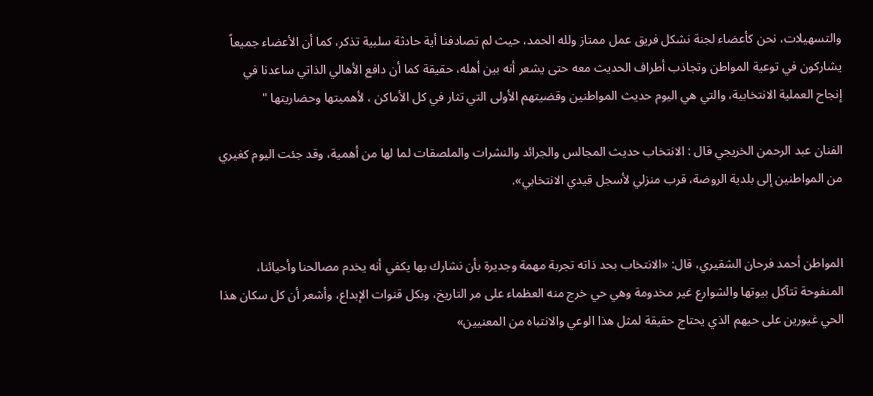والتسهيلات، نحن كأعضاء لجنة نشكل فريق عمل ممتاز ولله الحمد، حيث لم تصادفنا أية حادثة سلبية تذكر، كما أن الأعضاء جميعاً يشاركون في توعية المواطن وتجاذب أطراف الحديث معه حتى يشعر أنه بين أهله، حقيقة كما أن دافع الأهالي الذاتي ساعدنا في إنجاح العملية الانتخابية، والتي هي اليوم حديث المواطنين وقضيتهم الأولى التي تثار في كل الأماكن ، لأهميتها وحضاريتها "

الفنان عبد الرحمن الخريجي قال : الانتخاب حديث المجالس والجرائد والنشرات والملصقات لما لها من أهمية، وقد جئت اليوم كغيري من المواطنين إلى بلدية الروضة، قرب منزلي لأسجل قيدي الانتخابي».


المواطن أحمد فرحان الشقيري، قال: «الانتخاب بحد ذاته تجربة مهمة وجديرة بأن نشارك بها يكفي أنه يخدم مصالحنا وأحيائنا، المنفوحة تتآكل بيوتها والشوارع غير مخدومة وهي حي خرج منه العظماء على مر التاريخ، وبكل قنوات الإبداع، وأشعر أن كل سكان هذا الحي غيورين على حيهم الذي يحتاج حقيقة لمثل هذا الوعي والانتباه من المعنيين»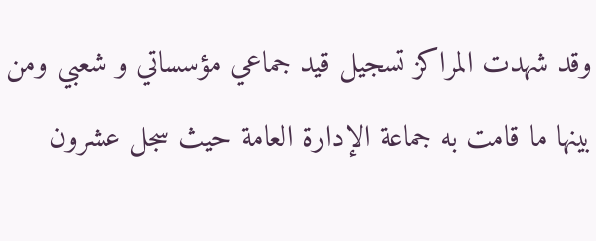وقد شهدت المراكز تسجيل قيد جماعي مؤسساتي و شعبي ومن بينها ما قامت به جماعة الإدارة العامة حيث سجل عشرون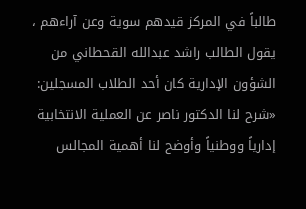طالباً في المركز قيدهم سوية وعن آراءهم ، يقول الطالب راشد عبدالله القحطاني من الشؤون الإدارية كان أحد الطلاب المسجلين: «شرح لنا الدكتور ناصر عن العملية الانتخابية إدارياً ووطنياً وأوضح لنا أهمية المجالس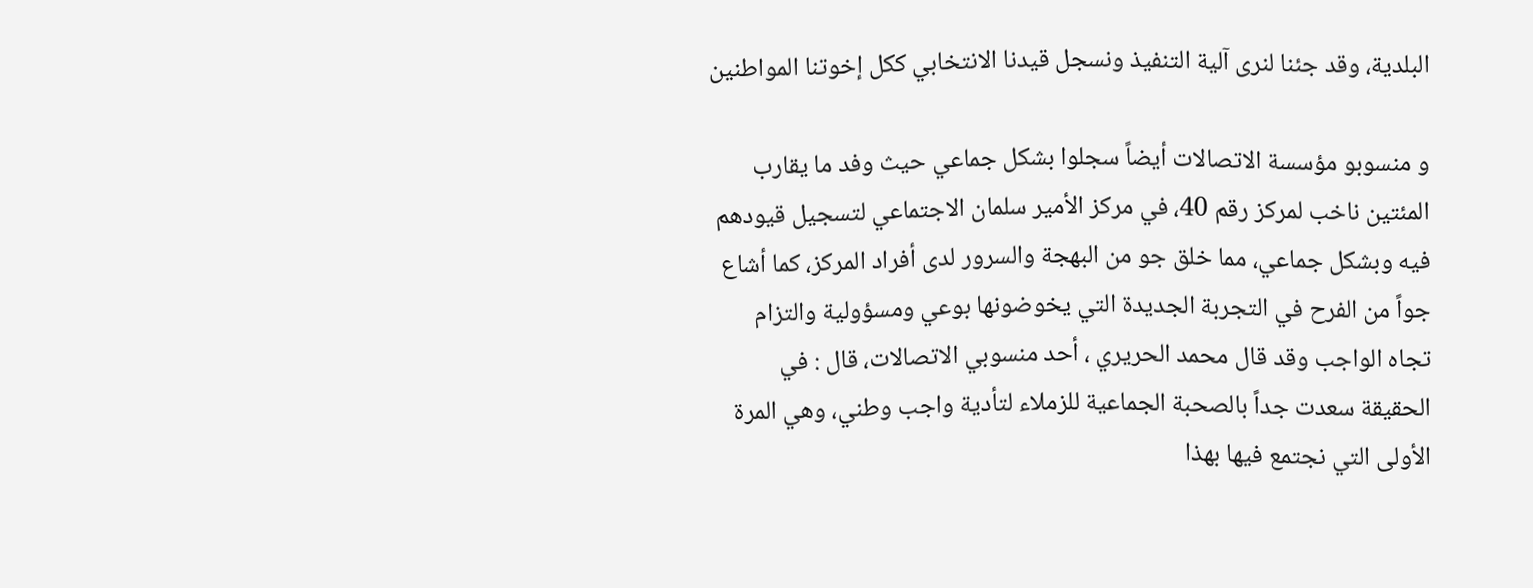البلدية، وقد جئنا لنرى آلية التنفيذ ونسجل قيدنا الانتخابي ككل إخوتنا المواطنين

و منسوبو مؤسسة الاتصالات أيضاً سجلوا بشكل جماعي حيث وفد ما يقارب المئتين ناخب لمركز رقم 40، في مركز الأمير سلمان الاجتماعي لتسجيل قيودهم فيه وبشكل جماعي، مما خلق جو من البهجة والسرور لدى أفراد المركز، كما أشاع جواً من الفرح في التجربة الجديدة التي يخوضونها بوعي ومسؤولية والتزام تجاه الواجب وقد قال محمد الحريري ، أحد منسوبي الاتصالات، قال : في الحقيقة سعدت جداً بالصحبة الجماعية للزملاء لتأدية واجب وطني، وهي المرة الأولى التي نجتمع فيها بهذا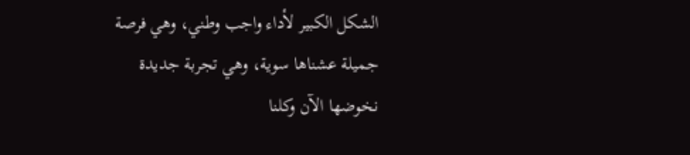الشكل الكبير لأداء واجب وطني، وهي فرصة جميلة عشناها سوية، وهي تجربة جديدة نخوضها الآن وكلنا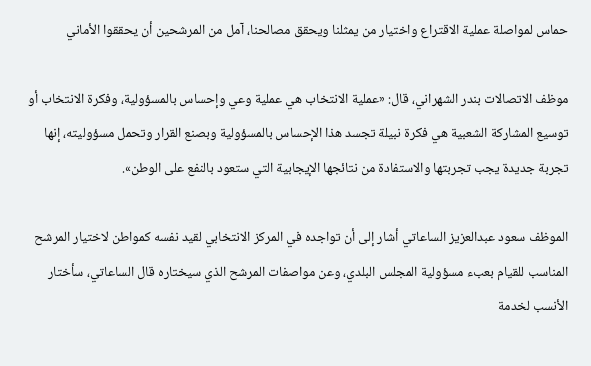حماس لمواصلة عملية الاقتراع واختيار من يمثلنا ويحقق مصالحنا، آمل من المرشحين أن يحققوا الأماني

موظف الاتصالات بندر الشهراني، قال: «عملية الانتخاب هي عملية وعي وإحساس بالمسؤولية، وفكرة الانتخاب أو توسيع المشاركة الشعبية هي فكرة نبيلة تجسد هذا الإحساس بالمسؤولية وبصنع القرار وتحمل مسؤوليته، إنها تجربة جديدة يجب تجربتها والاستفادة من نتائجها الإيجابية التي ستعود بالنفع على الوطن».

الموظف سعود عبدالعزيز الساعاتي أشار إلى أن تواجده في المركز الانتخابي لقيد نفسه كمواطن لاختيار المرشح المناسب للقيام بعبء مسؤولية المجلس البلدي، وعن مواصفات المرشح الذي سيختاره قال الساعاتي، سأختار الأنسب لخدمة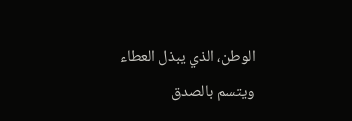الوطن، الذي يبذل العطاء ويتسم بالصدق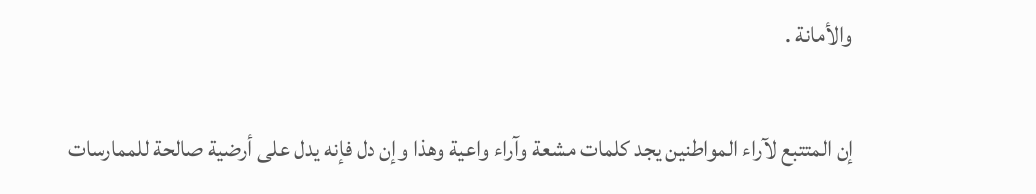والأمانة .

إن المتتبع لآراء المواطنين يجد كلمات مشعة وآراء واعية وهذا وإن دل فإنه يدل على أرضية صالحة للممارسات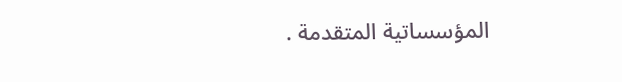المؤسساتية المتقدمة .